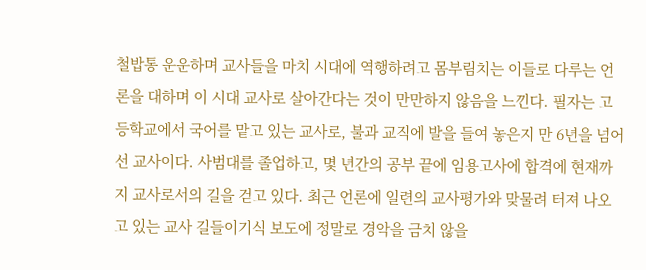철밥통 운운하며 교사들을 마치 시대에 역행하려고 몸부림치는 이들로 다루는 언론을 대하며 이 시대 교사로 살아간다는 것이 만만하지 않음을 느낀다. 필자는 고등학교에서 국어를 맡고 있는 교사로, 불과 교직에 발을 들여 놓은지 만 6년을 넘어선 교사이다. 사범대를 졸업하고, 몇 년간의 공부 끝에 임용고사에 합격에 현재까지 교사로서의 길을 걷고 있다. 최근 언론에 일련의 교사평가와 맞물려 터져 나오고 있는 교사 길들이기식 보도에 정말로 경악을 금치 않을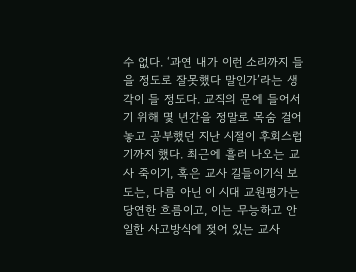수 없다. ‘과연 내가 이런 소리까지 들을 정도로 잘못했다 말인가’라는 생각이 들 정도다. 교직의 문에 들어서기 위해 몇 년간을 정말로 목숨 걸어 놓고 공부했던 지난 시절이 후회스럽기까지 했다. 최근에 흘러 나오는 교사 죽이기, 혹은 교사 길들이기식 보도는, 다름 아닌 이 시대 교원평가는 당연한 흐름이고, 이는 무능하고 안일한 사고방식에 젖어 있는 교사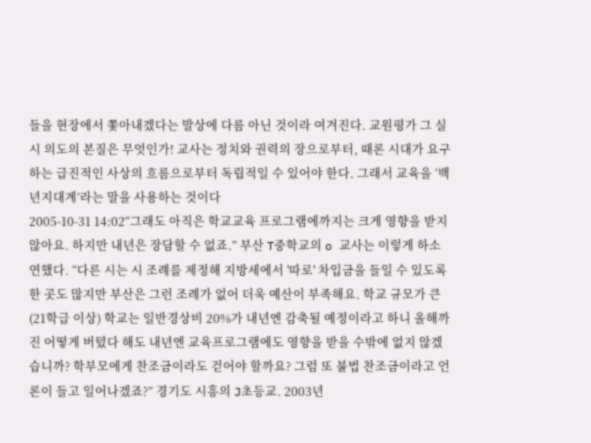들을 현장에서 쫓아내겠다는 발상에 다름 아닌 것이라 여겨진다. 교원평가 그 실시 의도의 본질은 무엇인가! 교사는 정치와 권력의 장으로부터, 때론 시대가 요구하는 급진적인 사상의 흐름으로부터 독립적일 수 있어야 한다. 그래서 교육을 ‘백년지대계’라는 말을 사용하는 것이다
2005-10-31 14:02“그래도 아직은 학교교육 프로그램에까지는 크게 영향을 받지 않아요. 하지만 내년은 장담할 수 없죠.” 부산 T중학교의 o 교사는 이렇게 하소연했다. “다른 시는 시 조례를 제정해 지방세에서 '따로' 차입금을 들일 수 있도록 한 곳도 많지만 부산은 그런 조례가 없어 더욱 예산이 부족해요. 학교 규모가 큰(21학급 이상) 학교는 일반경상비 20%가 내년엔 감축될 예정이라고 하니 올해까진 어떻게 버텼다 해도 내년엔 교육프로그램에도 영향을 받을 수밖에 없지 않겠습니까? 학부모에게 찬조금이라도 걷어야 할까요? 그럼 또 불법 찬조금이라고 언론이 들고 일어나겠죠?” 경기도 시흥의 J초등교. 2003년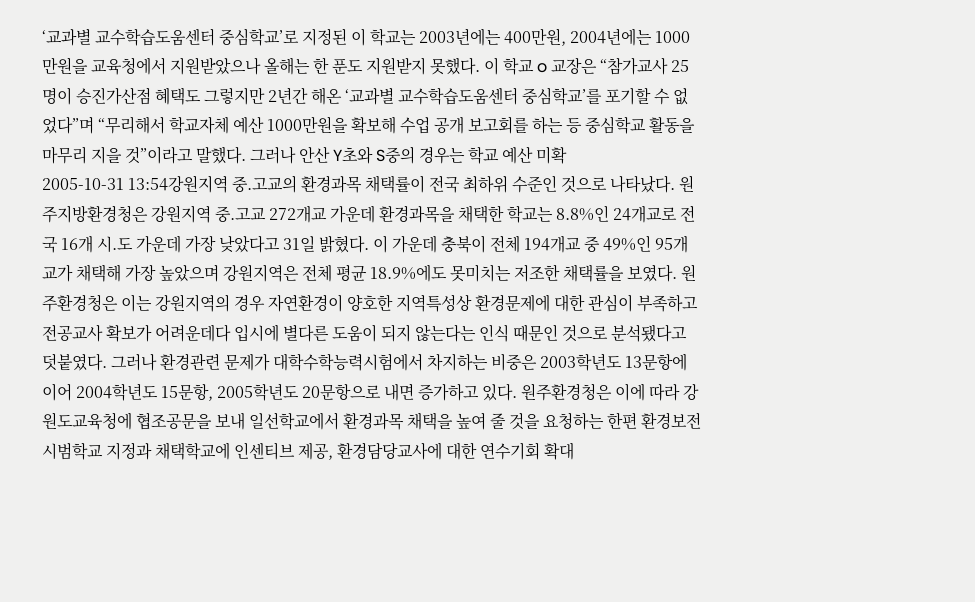‘교과별 교수학습도움센터 중심학교’로 지정된 이 학교는 2003년에는 400만원, 2004년에는 1000만원을 교육청에서 지원받았으나 올해는 한 푼도 지원받지 못했다. 이 학교 o 교장은 “참가교사 25명이 승진가산점 혜택도 그렇지만 2년간 해온 ‘교과별 교수학습도움센터 중심학교’를 포기할 수 없었다”며 “무리해서 학교자체 예산 1000만원을 확보해 수업 공개 보고회를 하는 등 중심학교 활동을 마무리 지을 것”이라고 말했다. 그러나 안산 Y초와 S중의 경우는 학교 예산 미확
2005-10-31 13:54강원지역 중.고교의 환경과목 채택률이 전국 최하위 수준인 것으로 나타났다. 원주지방환경청은 강원지역 중.고교 272개교 가운데 환경과목을 채택한 학교는 8.8%인 24개교로 전국 16개 시.도 가운데 가장 낮았다고 31일 밝혔다. 이 가운데 충북이 전체 194개교 중 49%인 95개교가 채택해 가장 높았으며 강원지역은 전체 평균 18.9%에도 못미치는 저조한 채택률을 보였다. 원주환경청은 이는 강원지역의 경우 자연환경이 양호한 지역특성상 환경문제에 대한 관심이 부족하고 전공교사 확보가 어려운데다 입시에 별다른 도움이 되지 않는다는 인식 때문인 것으로 분석됐다고 덧붙였다. 그러나 환경관련 문제가 대학수학능력시험에서 차지하는 비중은 2003학년도 13문항에 이어 2004학년도 15문항, 2005학년도 20문항으로 내면 증가하고 있다. 원주환경청은 이에 따라 강원도교육청에 협조공문을 보내 일선학교에서 환경과목 채택을 높여 줄 것을 요청하는 한편 환경보전시범학교 지정과 채택학교에 인센티브 제공, 환경담당교사에 대한 연수기회 확대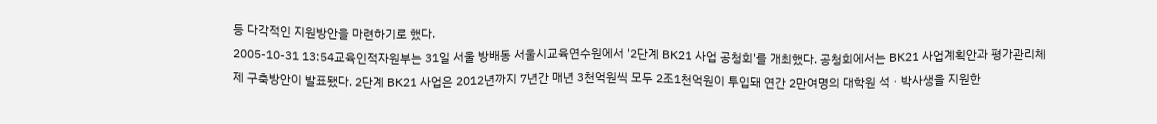등 다각적인 지원방안을 마련하기로 했다.
2005-10-31 13:54교육인적자원부는 31일 서울 방배동 서울시교육연수원에서 '2단계 BK21 사업 공청회'를 개최했다. 공청회에서는 BK21 사업계획안과 평가관리체제 구축방안이 발표됐다. 2단계 BK21 사업은 2012년까지 7년간 매년 3천억원씩 모두 2조1천억원이 투입돼 연간 2만여명의 대학원 석ㆍ박사생을 지원한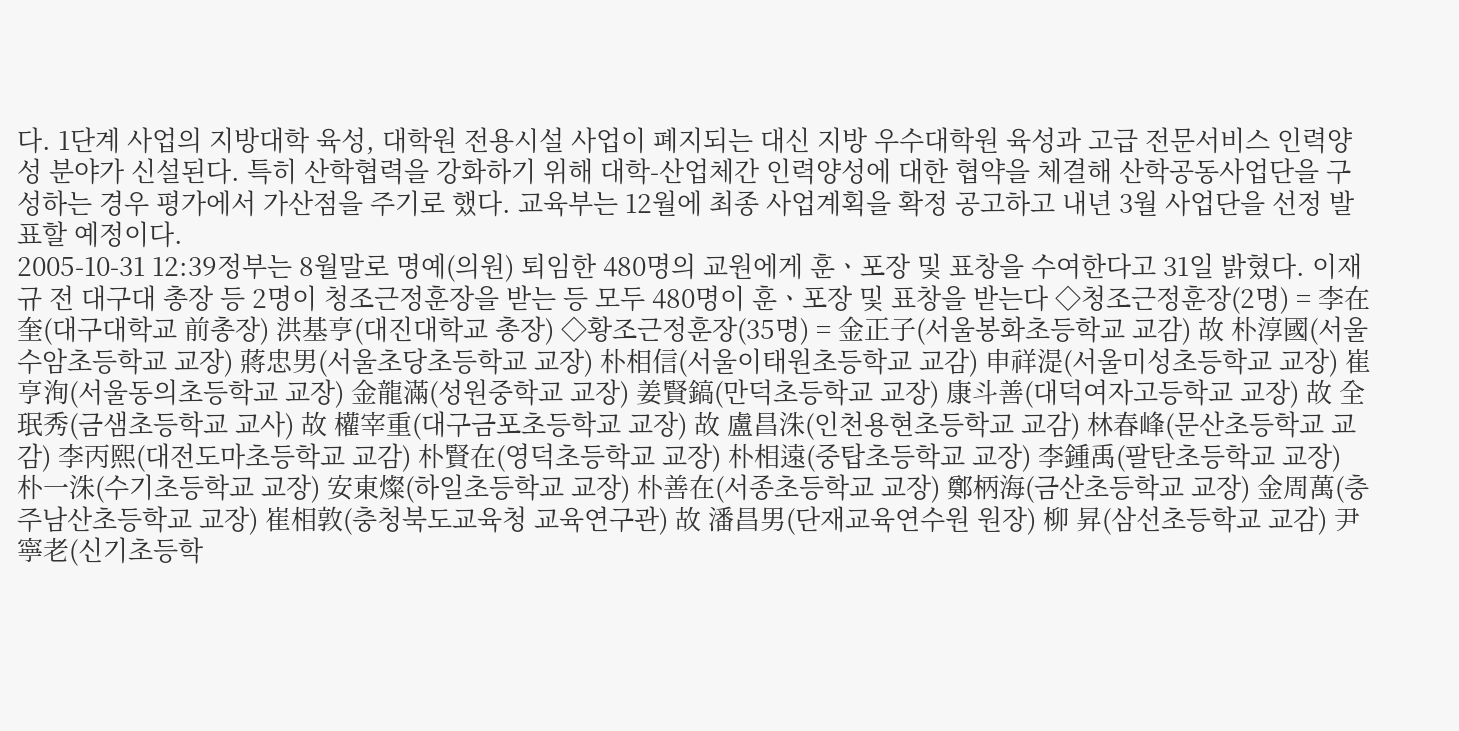다. 1단계 사업의 지방대학 육성, 대학원 전용시설 사업이 폐지되는 대신 지방 우수대학원 육성과 고급 전문서비스 인력양성 분야가 신설된다. 특히 산학협력을 강화하기 위해 대학-산업체간 인력양성에 대한 협약을 체결해 산학공동사업단을 구성하는 경우 평가에서 가산점을 주기로 했다. 교육부는 12월에 최종 사업계획을 확정 공고하고 내년 3월 사업단을 선정 발표할 예정이다.
2005-10-31 12:39정부는 8월말로 명예(의원) 퇴임한 480명의 교원에게 훈ㆍ포장 및 표창을 수여한다고 31일 밝혔다. 이재규 전 대구대 총장 등 2명이 청조근정훈장을 받는 등 모두 480명이 훈ㆍ포장 및 표창을 받는다 ◇청조근정훈장(2명) = 李在奎(대구대학교 前총장) 洪基亨(대진대학교 총장) ◇황조근정훈장(35명) = 金正子(서울봉화초등학교 교감) 故 朴淳國(서울수암초등학교 교장) 蔣忠男(서울초당초등학교 교장) 朴相信(서울이태원초등학교 교감) 申祥湜(서울미성초등학교 교장) 崔亨洵(서울동의초등학교 교장) 金龍滿(성원중학교 교장) 姜賢鎬(만덕초등학교 교장) 康斗善(대덕여자고등학교 교장) 故 全珉秀(금샘초등학교 교사) 故 權宰重(대구금포초등학교 교장) 故 盧昌洙(인천용현초등학교 교감) 林春峰(문산초등학교 교감) 李丙熙(대전도마초등학교 교감) 朴賢在(영덕초등학교 교장) 朴相遠(중탑초등학교 교장) 李鍾禹(팔탄초등학교 교장) 朴一洙(수기초등학교 교장) 安東燦(하일초등학교 교장) 朴善在(서종초등학교 교장) 鄭柄海(금산초등학교 교장) 金周萬(충주남산초등학교 교장) 崔相敦(충청북도교육청 교육연구관) 故 潘昌男(단재교육연수원 원장) 柳 昇(삼선초등학교 교감) 尹寧老(신기초등학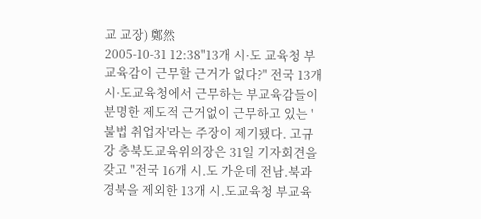교 교장) 鄭然
2005-10-31 12:38"13개 시·도 교육청 부교육감이 근무할 근거가 없다?" 전국 13개 시·도교육청에서 근무하는 부교육감들이 분명한 제도적 근거없이 근무하고 있는 '불법 취업자'라는 주장이 제기됐다. 고규강 충북도교육위의장은 31일 기자회견을 갖고 "전국 16개 시.도 가운데 전남.북과 경북을 제외한 13개 시.도교육청 부교육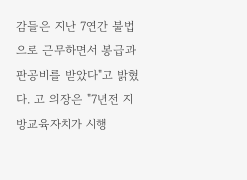감들은 지난 7연간 불법으로 근무하면서 봉급과 판공비를 받았다"고 밝혔다. 고 의장은 "7년전 지방교육자치가 시행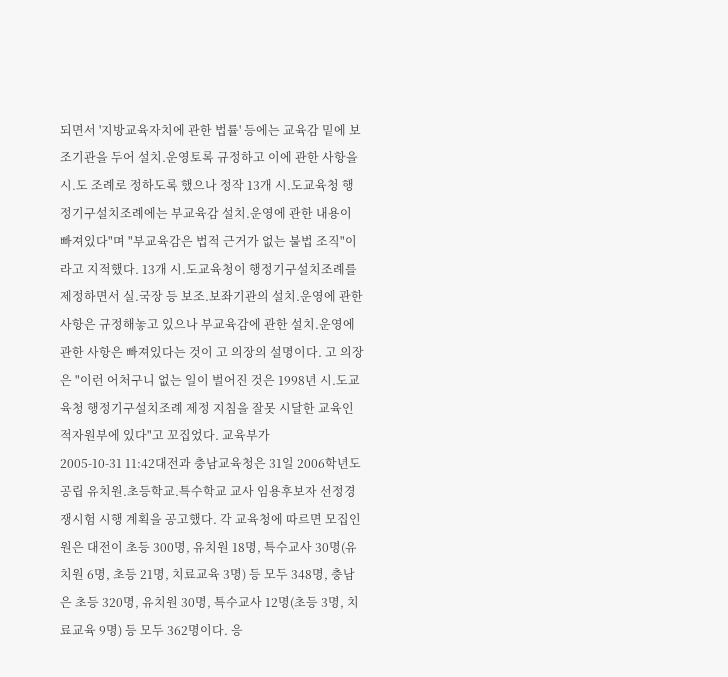되면서 '지방교육자치에 관한 법률' 등에는 교육감 밑에 보조기관을 두어 설치.운영토록 규정하고 이에 관한 사항을 시.도 조례로 정하도록 했으나 정작 13개 시.도교육청 행정기구설치조례에는 부교육감 설치.운영에 관한 내용이 빠져있다"며 "부교육감은 법적 근거가 없는 불법 조직"이라고 지적했다. 13개 시.도교육청이 행정기구설치조례를 제정하면서 실.국장 등 보조.보좌기관의 설치.운영에 관한 사항은 규정해놓고 있으나 부교육감에 관한 설치.운영에 관한 사항은 빠져있다는 것이 고 의장의 설명이다. 고 의장은 "이런 어처구니 없는 일이 벌어진 것은 1998년 시.도교육청 행정기구설치조례 제정 지침을 잘못 시달한 교육인적자원부에 있다"고 꼬집었다. 교육부가
2005-10-31 11:42대전과 충남교육청은 31일 2006학년도 공립 유치원.초등학교.특수학교 교사 임용후보자 선정경쟁시험 시행 계획을 공고했다. 각 교육청에 따르면 모집인원은 대전이 초등 300명, 유치원 18명, 특수교사 30명(유치원 6명, 초등 21명, 치료교육 3명) 등 모두 348명, 충남은 초등 320명, 유치원 30명, 특수교사 12명(초등 3명, 치료교육 9명) 등 모두 362명이다. 응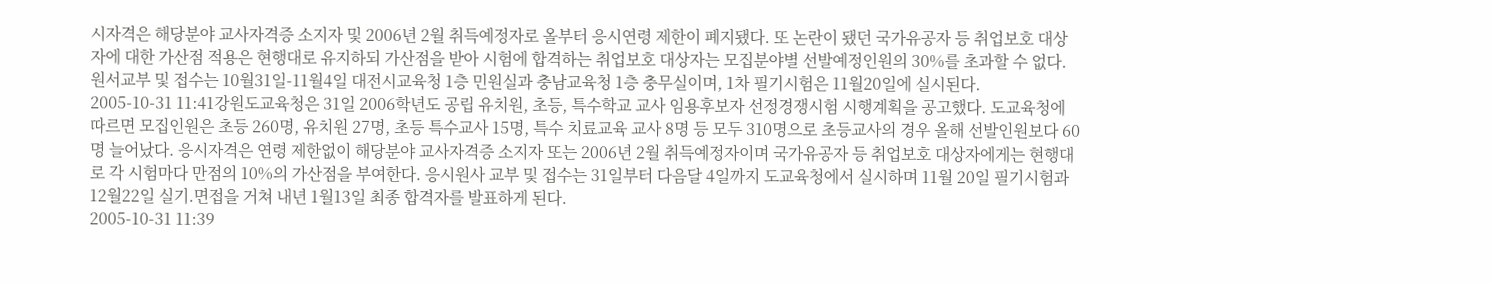시자격은 해당분야 교사자격증 소지자 및 2006년 2월 취득예정자로 올부터 응시연령 제한이 폐지됐다. 또 논란이 됐던 국가유공자 등 취업보호 대상자에 대한 가산점 적용은 현행대로 유지하되 가산점을 받아 시험에 합격하는 취업보호 대상자는 모집분야별 선발예정인원의 30%를 초과할 수 없다. 원서교부 및 접수는 10월31일-11월4일 대전시교육청 1층 민원실과 충남교육청 1층 충무실이며, 1차 필기시험은 11월20일에 실시된다.
2005-10-31 11:41강원도교육청은 31일 2006학년도 공립 유치원, 초등, 특수학교 교사 임용후보자 선정경쟁시험 시행계획을 공고했다. 도교육청에 따르면 모집인원은 초등 260명, 유치원 27명, 초등 특수교사 15명, 특수 치료교육 교사 8명 등 모두 310명으로 초등교사의 경우 올해 선발인원보다 60명 늘어났다. 응시자격은 연령 제한없이 해당분야 교사자격증 소지자 또는 2006년 2월 취득예정자이며 국가유공자 등 취업보호 대상자에게는 현행대로 각 시험마다 만점의 10%의 가산점을 부여한다. 응시원사 교부 및 접수는 31일부터 다음달 4일까지 도교육청에서 실시하며 11월 20일 필기시험과 12월22일 실기.면접을 거쳐 내년 1월13일 최종 합격자를 발표하게 된다.
2005-10-31 11:39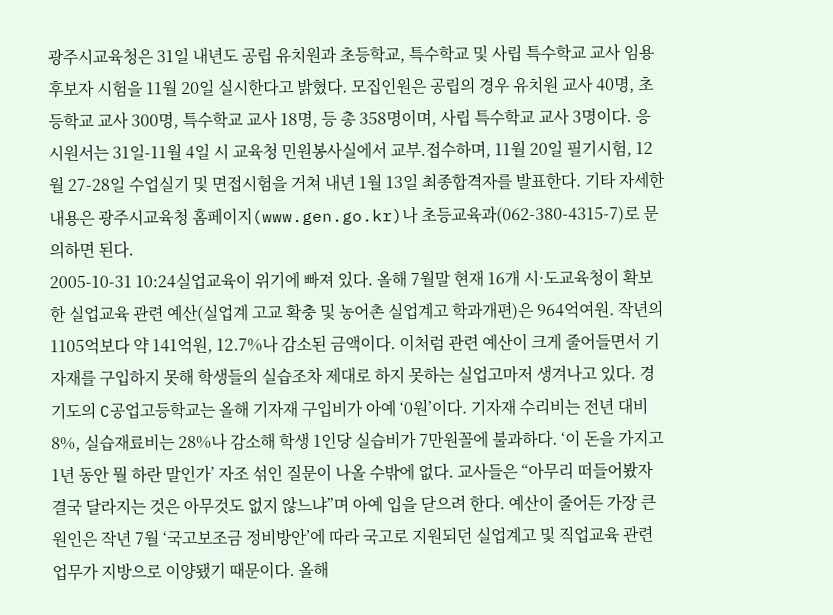광주시교육청은 31일 내년도 공립 유치원과 초등학교, 특수학교 및 사립 특수학교 교사 임용후보자 시험을 11월 20일 실시한다고 밝혔다. 모집인원은 공립의 경우 유치원 교사 40명, 초등학교 교사 300명, 특수학교 교사 18명, 등 총 358명이며, 사립 특수학교 교사 3명이다. 응시원서는 31일-11월 4일 시 교육청 민원봉사실에서 교부.접수하며, 11월 20일 필기시험, 12월 27-28일 수업실기 및 면접시험을 거쳐 내년 1월 13일 최종합격자를 발표한다. 기타 자세한 내용은 광주시교육청 홈페이지(www.gen.go.kr)나 초등교육과(062-380-4315-7)로 문의하면 된다.
2005-10-31 10:24실업교육이 위기에 빠져 있다. 올해 7월말 현재 16개 시·도교육청이 확보한 실업교육 관련 예산(실업계 고교 확충 및 농어촌 실업계고 학과개편)은 964억여원. 작년의 1105억보다 약 141억원, 12.7%나 감소된 금액이다. 이처럼 관련 예산이 크게 줄어들면서 기자재를 구입하지 못해 학생들의 실습조차 제대로 하지 못하는 실업고마저 생겨나고 있다. 경기도의 C공업고등학교는 올해 기자재 구입비가 아예 ‘0원’이다. 기자재 수리비는 전년 대비 8%, 실습재료비는 28%나 감소해 학생 1인당 실습비가 7만원꼴에 불과하다. ‘이 돈을 가지고 1년 동안 뭘 하란 말인가’ 자조 섞인 질문이 나올 수밖에 없다. 교사들은 “아무리 떠들어봤자 결국 달라지는 것은 아무것도 없지 않느냐”며 아예 입을 닫으려 한다. 예산이 줄어든 가장 큰 원인은 작년 7월 ‘국고보조금 정비방안’에 따라 국고로 지원되던 실업계고 및 직업교육 관련 업무가 지방으로 이양됐기 때문이다. 올해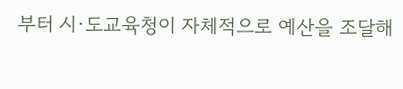부터 시·도교육청이 자체적으로 예산을 조달해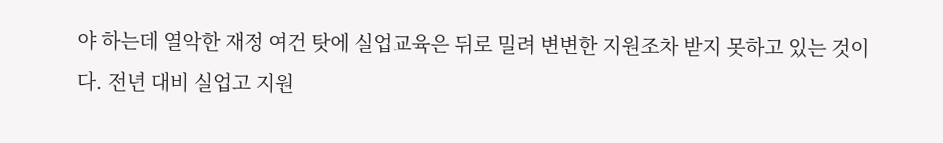야 하는데 열악한 재정 여건 탓에 실업교육은 뒤로 밀려 변변한 지원조차 받지 못하고 있는 것이다. 전년 대비 실업고 지원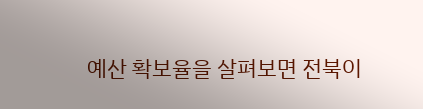예산 확보율을 살펴보면 전북이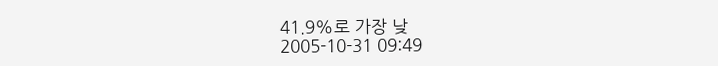41.9%로 가장 낮
2005-10-31 09:49